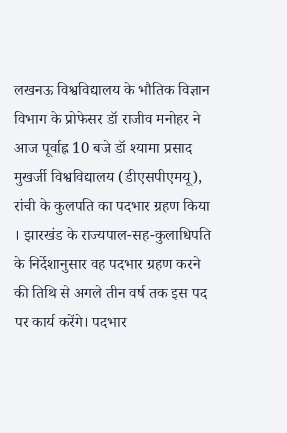लखनऊ विश्वविद्यालय के भौतिक विज्ञान विभाग के प्रोफेसर डॉ राजीव मनोहर ने आज पूर्वाह्न 10 बजे डॉ श्यामा प्रसाद मुखर्जी विश्वविद्यालय (डीएसपीएमयू), रांची के कुलपति का पदभार ग्रहण किया । झारखंड के राज्यपाल-सह-कुलाधिपति के निर्देशानुसार वह पदभार ग्रहण करने की तिथि से अगले तीन वर्ष तक इस पद पर कार्य करेंगे। पदभार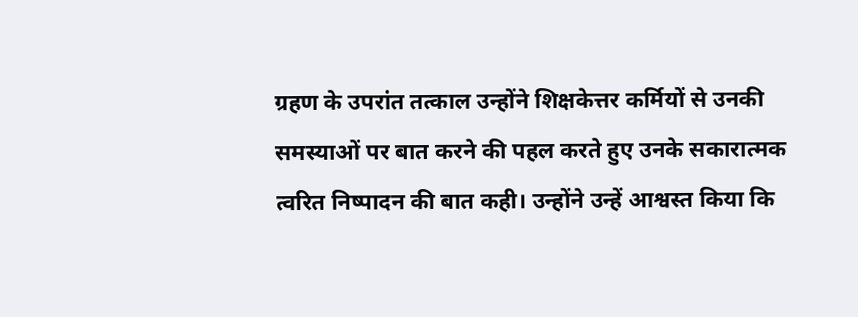ग्रहण के उपरांत तत्काल उन्होंने शिक्षकेत्तर कर्मियों से उनकी समस्याओं पर बात करने की पहल करते हुए उनके सकारात्मक त्वरित निष्पादन की बात कही। उन्होंने उन्हें आश्वस्त किया कि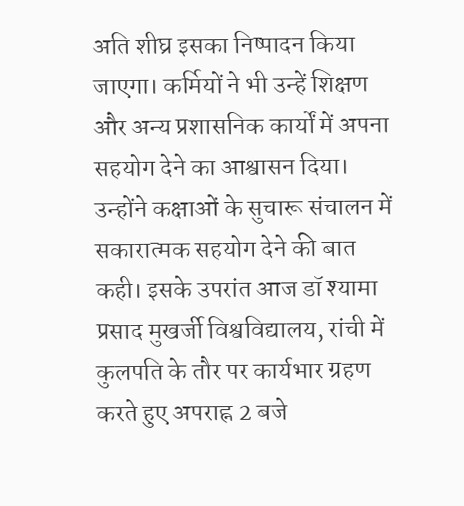अति शीघ्र इसका निष्पादन किया जाएगा। कर्मियों ने भी उन्हें शिक्षण और अन्य प्रशासनिक कार्यों में अपना सहयोग देने का आश्वासन दिया। उन्होंने कक्षाओं के सुचारू संचालन में सकारात्मक सहयोग देने की बात कही। इसके उपरांत आज डॉ श्यामा प्रसाद मुखर्जी विश्वविद्यालय, रांची में कुलपति के तौर पर कार्यभार ग्रहण करते हुए अपराह्न 2 बजे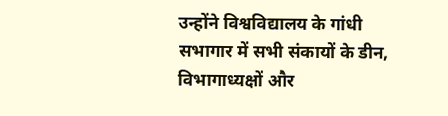उन्होंने विश्वविद्यालय के गांधी सभागार में सभी संकायों के डीन, विभागाध्यक्षों और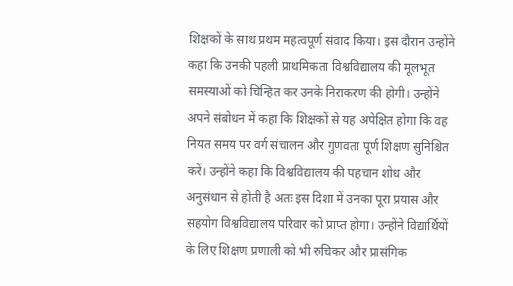शिक्षकों के साथ प्रथम महत्वपूर्ण संवाद किया। इस दौरान उन्होंने कहा कि उनकी पहली प्राथमिकता विश्वविद्यालय की मूलभूत समस्याओं को चिन्हित कर उनके निराकरण की होगी। उन्होंने अपने संबोधन में कहा कि शिक्षकों से यह अपेक्षित होगा कि वह नियत समय पर वर्ग संचालन और गुणवता पूर्ण शिक्षण सुनिश्चित करें। उन्होंने कहा कि विश्वविद्यालय की पहचान शोध और अनुसंधान से होती है अतः इस दिशा में उनका पूरा प्रयास और सहयोग विश्वविद्यालय परिवार को प्राप्त होगा। उन्होंने विद्यार्थियों के लिए शिक्षण प्रणाली को भी रुचिकर और प्रासंगिक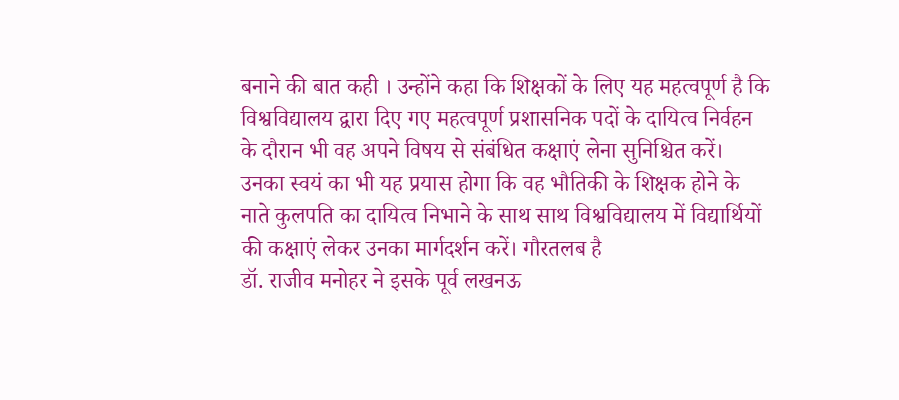बनाने की बात कही । उन्होंने कहा कि शिक्षकों के लिए यह महत्वपूर्ण है कि विश्वविद्यालय द्वारा दिए गए महत्वपूर्ण प्रशासनिक पदों के दायित्व निर्वहन के दौरान भी वह अपने विषय से संबंधित कक्षाएं लेना सुनिश्चित करें। उनका स्वयं का भी यह प्रयास होगा कि वह भौतिकी के शिक्षक होने के नाते कुलपति का दायित्व निभाने के साथ साथ विश्वविद्यालय में विद्यार्थियों की कक्षाएं लेकर उनका मार्गदर्शन करें। गौरतलब है
डॉ. राजीव मनोहर ने इसके पूर्व लखनऊ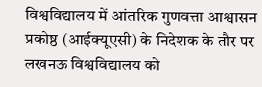विश्वविद्यालय में आंतरिक गुणवत्ता आश्वासन प्रकोष्ठ (आईक्यूएसी) के निदेशक के तौर पर लखनऊ विश्वविद्यालय को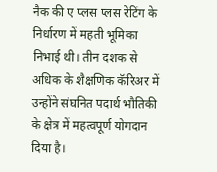नैक की ए प्लस प्लस रेटिंग के निर्धारण में महती भूमिका निभाई थी। तीन दशक से अधिक के शैक्षणिक कॅरिअर में उन्होंने संघनित पदार्थ भौतिकी के क्षेत्र में महत्वपूर्ण योगदान दिया है।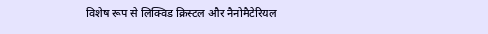विशेष रूप से लिक्विड क्रिस्टल और नैनोमैटेरियल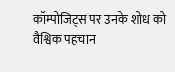कॉम्पोजिट्स पर उनके शोध को वैश्विक पहचान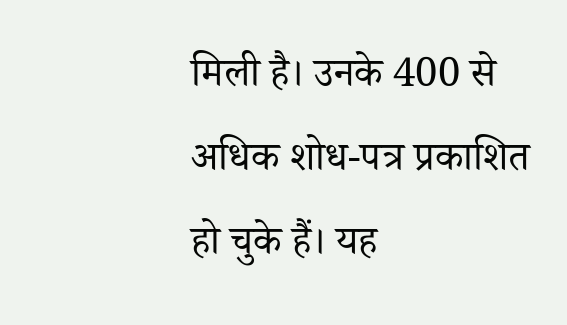मिली है। उनके 400 से अधिक शोध-पत्र प्रकाशित हो चुके हैं। यह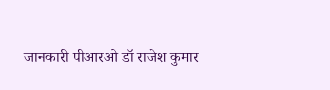जानकारी पीआरओ डॉ राजेश कुमार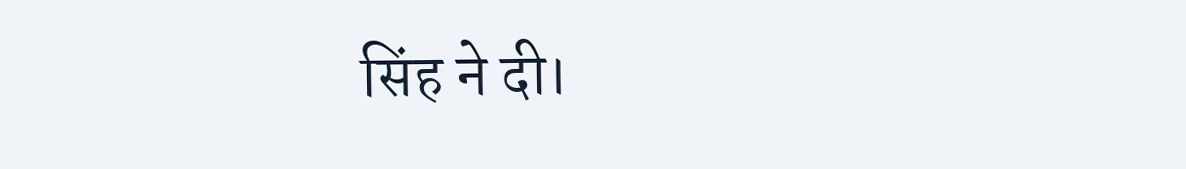सिंह ने दी।